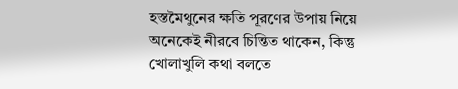হস্তমৈথুনের ক্ষতি পূরণের উপায় নিয়ে অনেকেই নীরবে চিন্তিত থাকেন, কিন্তু খোলাখুলি কথা বলতে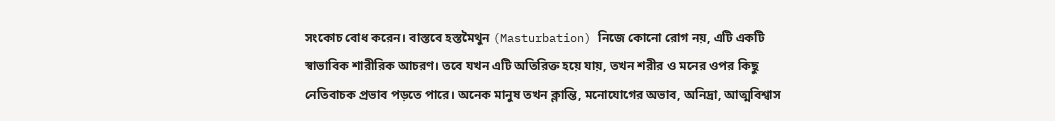সংকোচ বোধ করেন। বাস্তবে হস্তমৈথুন (Masturbation) নিজে কোনো রোগ নয়, এটি একটি স্বাভাবিক শারীরিক আচরণ। তবে যখন এটি অতিরিক্ত হয়ে যায়, তখন শরীর ও মনের ওপর কিছু নেতিবাচক প্রভাব পড়তে পারে। অনেক মানুষ তখন ক্লান্তি, মনোযোগের অভাব, অনিদ্রা, আত্মবিশ্বাস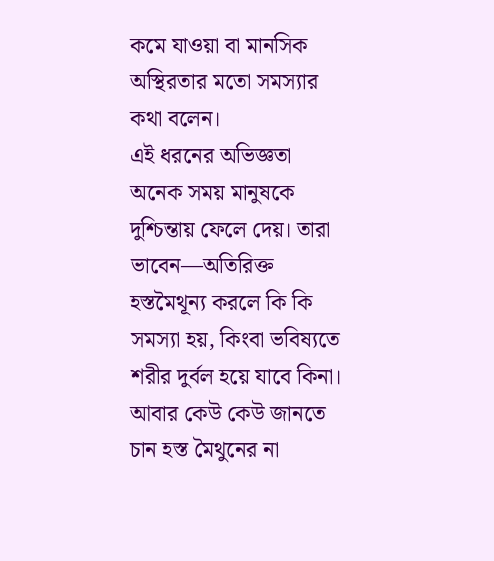কমে যাওয়া বা মানসিক অস্থিরতার মতো সমস্যার কথা বলেন।
এই ধরনের অভিজ্ঞতা অনেক সময় মানুষকে দুশ্চিন্তায় ফেলে দেয়। তারা ভাবেন—অতিরিক্ত হস্তমৈথূন্য করলে কি কি সমস্যা হয়, কিংবা ভবিষ্যতে শরীর দুর্বল হয়ে যাবে কিনা। আবার কেউ কেউ জানতে চান হস্ত মৈথুনের না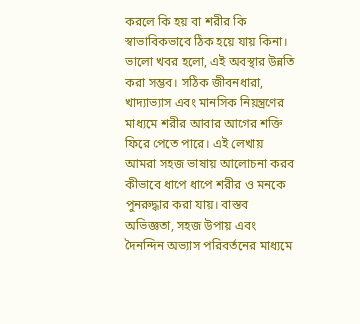করলে কি হয় বা শরীর কি স্বাভাবিকভাবে ঠিক হয়ে যায় কিনা।
ভালো খবর হলো, এই অবস্থার উন্নতি করা সম্ভব। সঠিক জীবনধারা, খাদ্যাভ্যাস এবং মানসিক নিয়ন্ত্রণের মাধ্যমে শরীর আবার আগের শক্তি ফিরে পেতে পারে। এই লেখায় আমরা সহজ ভাষায় আলোচনা করব কীভাবে ধাপে ধাপে শরীর ও মনকে পুনরুদ্ধার করা যায়। বাস্তব অভিজ্ঞতা, সহজ উপায় এবং দৈনন্দিন অভ্যাস পরিবর্তনের মাধ্যমে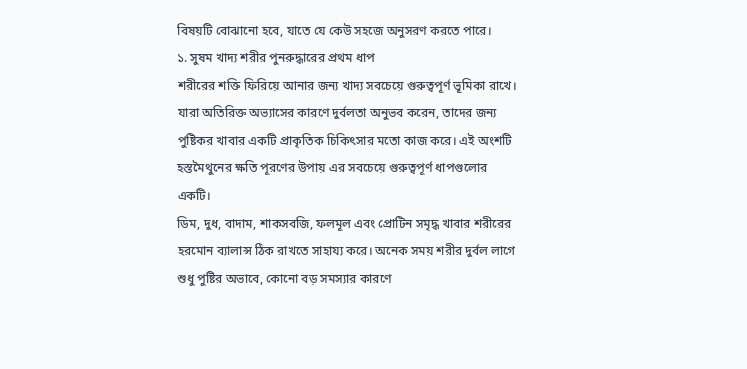বিষয়টি বোঝানো হবে, যাতে যে কেউ সহজে অনুসরণ করতে পারে।
১. সুষম খাদ্য শরীর পুনরুদ্ধারের প্রথম ধাপ
শরীরের শক্তি ফিরিয়ে আনার জন্য খাদ্য সবচেয়ে গুরুত্বপূর্ণ ভূমিকা রাখে। যারা অতিরিক্ত অভ্যাসের কারণে দুর্বলতা অনুভব করেন, তাদের জন্য পুষ্টিকর খাবার একটি প্রাকৃতিক চিকিৎসার মতো কাজ করে। এই অংশটি হস্তমৈথুনের ক্ষতি পূরণের উপায় এর সবচেয়ে গুরুত্বপূর্ণ ধাপগুলোর একটি।
ডিম, দুধ, বাদাম, শাকসবজি, ফলমূল এবং প্রোটিন সমৃদ্ধ খাবার শরীরের হরমোন ব্যালান্স ঠিক রাখতে সাহায্য করে। অনেক সময় শরীর দুর্বল লাগে শুধু পুষ্টির অভাবে, কোনো বড় সমস্যার কারণে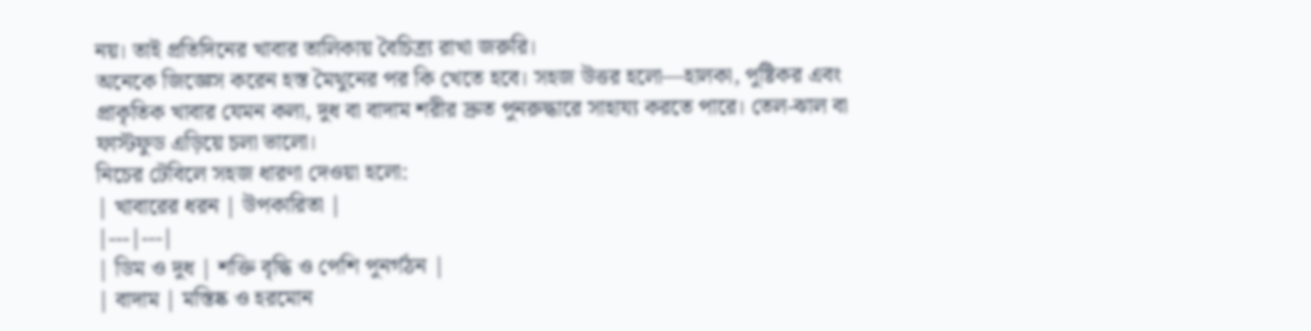নয়। তাই প্রতিদিনের খাবার তালিকায় বৈচিত্র্য রাখা জরুরি।
অনেকে জিজ্ঞেস করেন হস্ত মৈথুনের পর কি খেতে হবে। সহজ উত্তর হলো—হালকা, পুষ্টিকর এবং প্রাকৃতিক খাবার যেমন কলা, দুধ বা বাদাম শরীর দ্রুত পুনরুদ্ধারে সাহায্য করতে পারে। তেল-ঝাল বা ফাস্টফুড এড়িয়ে চলা ভালো।
নিচের টেবিলে সহজ ধারণা দেওয়া হলো:
| খাবারের ধরন | উপকারিতা |
|---|---|
| ডিম ও দুধ | শক্তি বৃদ্ধি ও পেশি পুনর্গঠন |
| বাদাম | মস্তিষ্ক ও হরমোন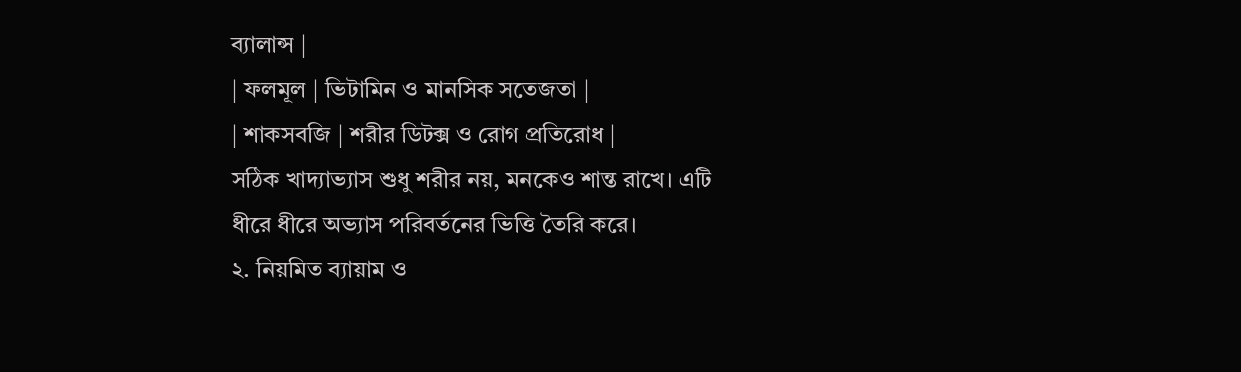ব্যালান্স |
| ফলমূল | ভিটামিন ও মানসিক সতেজতা |
| শাকসবজি | শরীর ডিটক্স ও রোগ প্রতিরোধ |
সঠিক খাদ্যাভ্যাস শুধু শরীর নয়, মনকেও শান্ত রাখে। এটি ধীরে ধীরে অভ্যাস পরিবর্তনের ভিত্তি তৈরি করে।
২. নিয়মিত ব্যায়াম ও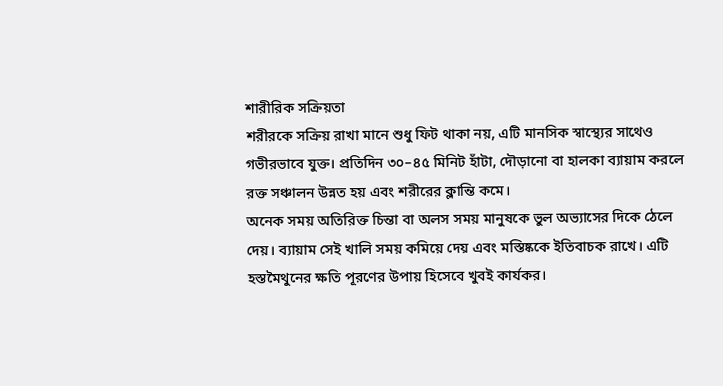শারীরিক সক্রিয়তা
শরীরকে সক্রিয় রাখা মানে শুধু ফিট থাকা নয়, এটি মানসিক স্বাস্থ্যের সাথেও গভীরভাবে যুক্ত। প্রতিদিন ৩০–৪৫ মিনিট হাঁটা, দৌড়ানো বা হালকা ব্যায়াম করলে রক্ত সঞ্চালন উন্নত হয় এবং শরীরের ক্লান্তি কমে।
অনেক সময় অতিরিক্ত চিন্তা বা অলস সময় মানুষকে ভুল অভ্যাসের দিকে ঠেলে দেয়। ব্যায়াম সেই খালি সময় কমিয়ে দেয় এবং মস্তিষ্ককে ইতিবাচক রাখে। এটি হস্তমৈথুনের ক্ষতি পূরণের উপায় হিসেবে খুবই কার্যকর।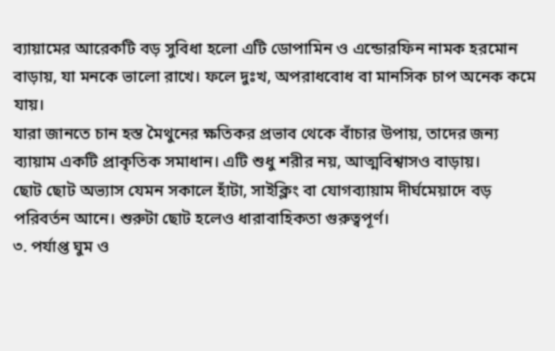ব্যায়ামের আরেকটি বড় সুবিধা হলো এটি ডোপামিন ও এন্ডোরফিন নামক হরমোন বাড়ায়, যা মনকে ভালো রাখে। ফলে দুঃখ, অপরাধবোধ বা মানসিক চাপ অনেক কমে যায়।
যারা জানতে চান হস্ত মৈথুনের ক্ষতিকর প্রভাব থেকে বাঁচার উপায়, তাদের জন্য ব্যায়াম একটি প্রাকৃতিক সমাধান। এটি শুধু শরীর নয়, আত্মবিশ্বাসও বাড়ায়।
ছোট ছোট অভ্যাস যেমন সকালে হাঁটা, সাইক্লিং বা যোগব্যায়াম দীর্ঘমেয়াদে বড় পরিবর্তন আনে। শুরুটা ছোট হলেও ধারাবাহিকতা গুরুত্বপূর্ণ।
৩. পর্যাপ্ত ঘুম ও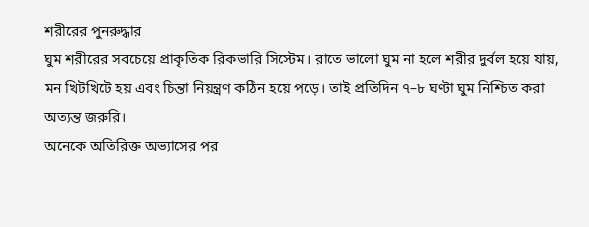শরীরের পুনরুদ্ধার
ঘুম শরীরের সবচেয়ে প্রাকৃতিক রিকভারি সিস্টেম। রাতে ভালো ঘুম না হলে শরীর দুর্বল হয়ে যায়, মন খিটখিটে হয় এবং চিন্তা নিয়ন্ত্রণ কঠিন হয়ে পড়ে। তাই প্রতিদিন ৭–৮ ঘণ্টা ঘুম নিশ্চিত করা অত্যন্ত জরুরি।
অনেকে অতিরিক্ত অভ্যাসের পর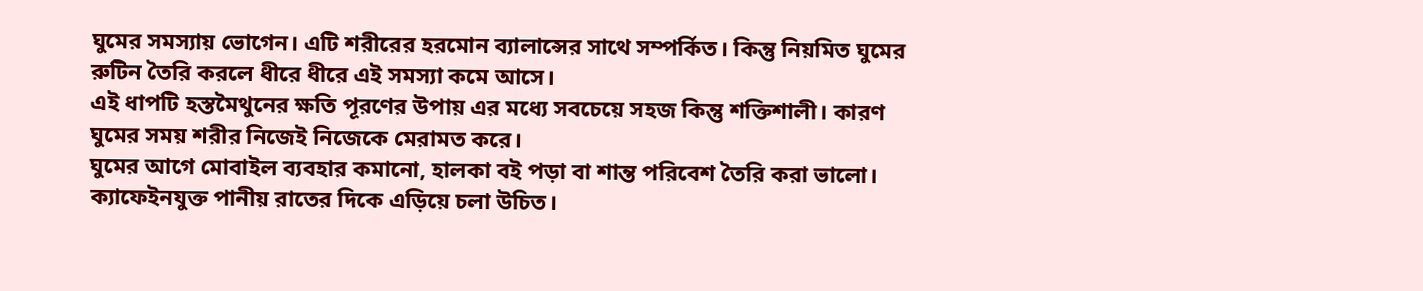ঘুমের সমস্যায় ভোগেন। এটি শরীরের হরমোন ব্যালান্সের সাথে সম্পর্কিত। কিন্তু নিয়মিত ঘুমের রুটিন তৈরি করলে ধীরে ধীরে এই সমস্যা কমে আসে।
এই ধাপটি হস্তমৈথুনের ক্ষতি পূরণের উপায় এর মধ্যে সবচেয়ে সহজ কিন্তু শক্তিশালী। কারণ ঘুমের সময় শরীর নিজেই নিজেকে মেরামত করে।
ঘুমের আগে মোবাইল ব্যবহার কমানো, হালকা বই পড়া বা শান্ত পরিবেশ তৈরি করা ভালো। ক্যাফেইনযুক্ত পানীয় রাতের দিকে এড়িয়ে চলা উচিত।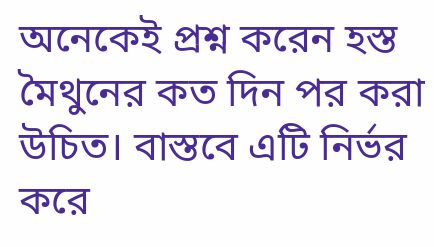অনেকেই প্রশ্ন করেন হস্ত মৈথুনের কত দিন পর করা উচিত। বাস্তবে এটি নির্ভর করে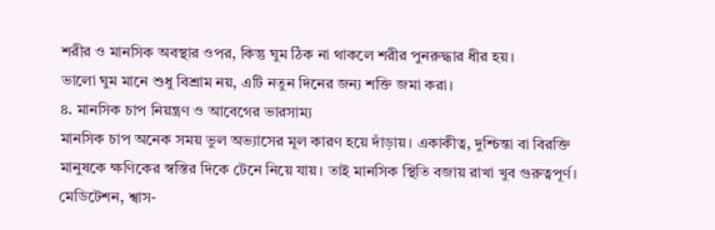শরীর ও মানসিক অবস্থার ওপর, কিন্তু ঘুম ঠিক না থাকলে শরীর পুনরুদ্ধার ধীর হয়।
ভালো ঘুম মানে শুধু বিশ্রাম নয়, এটি নতুন দিনের জন্য শক্তি জমা করা।
৪. মানসিক চাপ নিয়ন্ত্রণ ও আবেগের ভারসাম্য
মানসিক চাপ অনেক সময় ভুল অভ্যাসের মূল কারণ হয়ে দাঁড়ায়। একাকীত্ব, দুশ্চিন্তা বা বিরক্তি মানুষকে ক্ষণিকের স্বস্তির দিকে টেনে নিয়ে যায়। তাই মানসিক স্থিতি বজায় রাখা খুব গুরুত্বপূর্ণ।
মেডিটেশন, শ্বাস-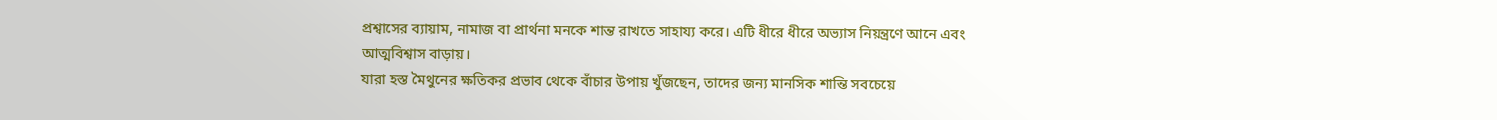প্রশ্বাসের ব্যায়াম, নামাজ বা প্রার্থনা মনকে শান্ত রাখতে সাহায্য করে। এটি ধীরে ধীরে অভ্যাস নিয়ন্ত্রণে আনে এবং আত্মবিশ্বাস বাড়ায়।
যারা হস্ত মৈথুনের ক্ষতিকর প্রভাব থেকে বাঁচার উপায় খুঁজছেন, তাদের জন্য মানসিক শান্তি সবচেয়ে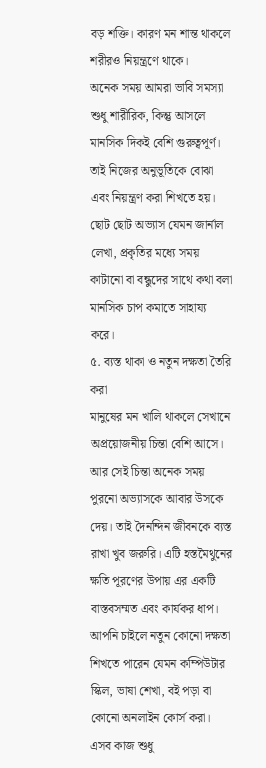বড় শক্তি। কারণ মন শান্ত থাকলে শরীরও নিয়ন্ত্রণে থাকে।
অনেক সময় আমরা ভাবি সমস্যা শুধু শারীরিক, কিন্তু আসলে মানসিক দিকই বেশি গুরুত্বপূর্ণ। তাই নিজের অনুভূতিকে বোঝা এবং নিয়ন্ত্রণ করা শিখতে হয়।
ছোট ছোট অভ্যাস যেমন জার্নাল লেখা, প্রকৃতির মধ্যে সময় কাটানো বা বন্ধুদের সাথে কথা বলা মানসিক চাপ কমাতে সাহায্য করে।
৫. ব্যস্ত থাকা ও নতুন দক্ষতা তৈরি করা
মানুষের মন খালি থাকলে সেখানে অপ্রয়োজনীয় চিন্তা বেশি আসে। আর সেই চিন্তা অনেক সময় পুরনো অভ্যাসকে আবার উসকে দেয়। তাই দৈনন্দিন জীবনকে ব্যস্ত রাখা খুব জরুরি। এটি হস্তমৈথুনের ক্ষতি পূরণের উপায় এর একটি বাস্তবসম্মত এবং কার্যকর ধাপ।
আপনি চাইলে নতুন কোনো দক্ষতা শিখতে পারেন যেমন কম্পিউটার স্কিল, ভাষা শেখা, বই পড়া বা কোনো অনলাইন কোর্স করা। এসব কাজ শুধু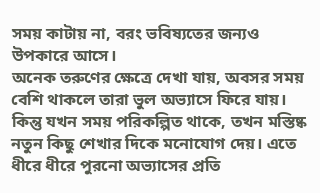সময় কাটায় না, বরং ভবিষ্যতের জন্যও উপকারে আসে।
অনেক তরুণের ক্ষেত্রে দেখা যায়, অবসর সময় বেশি থাকলে তারা ভুল অভ্যাসে ফিরে যায়। কিন্তু যখন সময় পরিকল্পিত থাকে, তখন মস্তিষ্ক নতুন কিছু শেখার দিকে মনোযোগ দেয়। এতে ধীরে ধীরে পুরনো অভ্যাসের প্রতি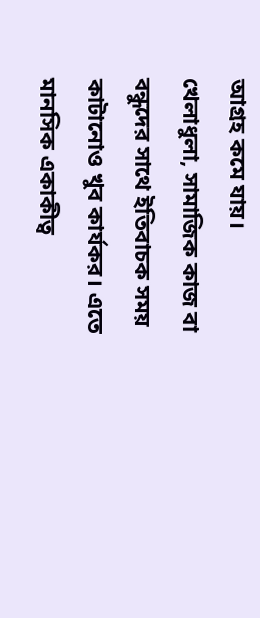আগ্রহ কমে যায়।
খেলাধুলা, সামাজিক কাজ বা বন্ধুদের সাথে ইতিবাচক সময় কাটানোও খুব কার্যকর। এতে মানসিক একাকীত্ব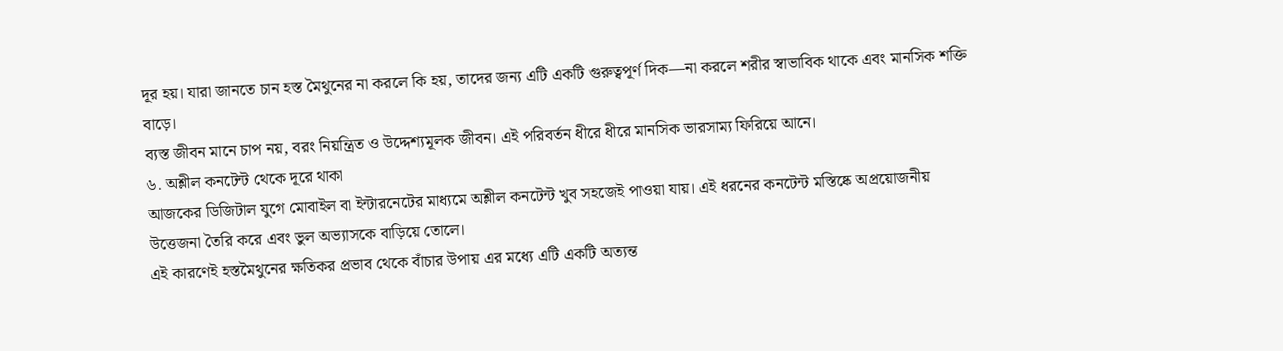দূর হয়। যারা জানতে চান হস্ত মৈথুনের না করলে কি হয়, তাদের জন্য এটি একটি গুরুত্বপূর্ণ দিক—না করলে শরীর স্বাভাবিক থাকে এবং মানসিক শক্তি বাড়ে।
ব্যস্ত জীবন মানে চাপ নয়, বরং নিয়ন্ত্রিত ও উদ্দেশ্যমূলক জীবন। এই পরিবর্তন ধীরে ধীরে মানসিক ভারসাম্য ফিরিয়ে আনে।
৬. অশ্লীল কনটেন্ট থেকে দূরে থাকা
আজকের ডিজিটাল যুগে মোবাইল বা ইন্টারনেটের মাধ্যমে অশ্লীল কনটেন্ট খুব সহজেই পাওয়া যায়। এই ধরনের কনটেন্ট মস্তিষ্কে অপ্রয়োজনীয় উত্তেজনা তৈরি করে এবং ভুল অভ্যাসকে বাড়িয়ে তোলে।
এই কারণেই হস্তমৈথুনের ক্ষতিকর প্রভাব থেকে বাঁচার উপায় এর মধ্যে এটি একটি অত্যন্ত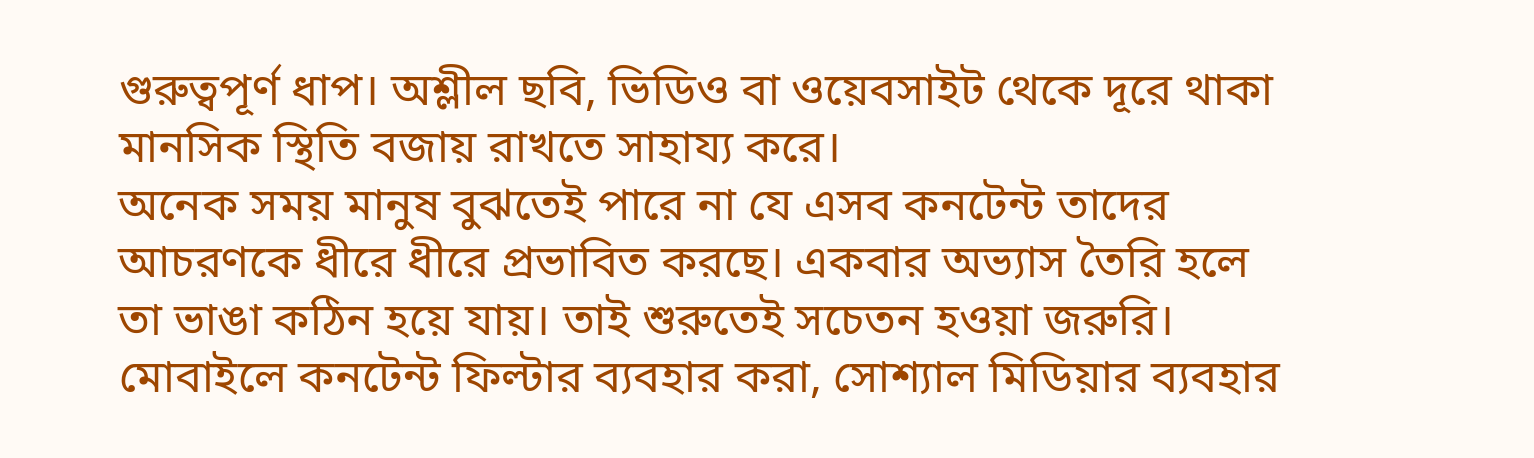গুরুত্বপূর্ণ ধাপ। অশ্লীল ছবি, ভিডিও বা ওয়েবসাইট থেকে দূরে থাকা মানসিক স্থিতি বজায় রাখতে সাহায্য করে।
অনেক সময় মানুষ বুঝতেই পারে না যে এসব কনটেন্ট তাদের আচরণকে ধীরে ধীরে প্রভাবিত করছে। একবার অভ্যাস তৈরি হলে তা ভাঙা কঠিন হয়ে যায়। তাই শুরুতেই সচেতন হওয়া জরুরি।
মোবাইলে কনটেন্ট ফিল্টার ব্যবহার করা, সোশ্যাল মিডিয়ার ব্যবহার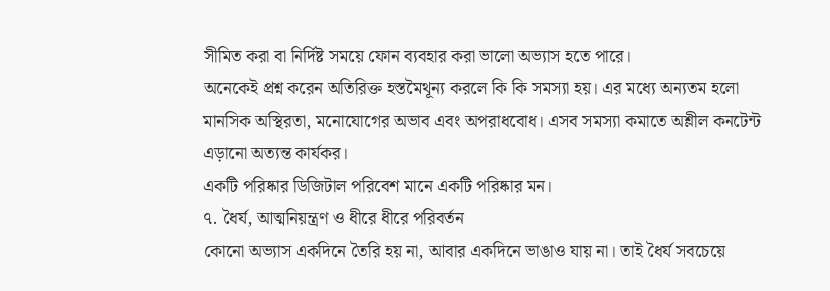সীমিত করা বা নির্দিষ্ট সময়ে ফোন ব্যবহার করা ভালো অভ্যাস হতে পারে।
অনেকেই প্রশ্ন করেন অতিরিক্ত হস্তমৈথূন্য করলে কি কি সমস্যা হয়। এর মধ্যে অন্যতম হলো মানসিক অস্থিরতা, মনোযোগের অভাব এবং অপরাধবোধ। এসব সমস্যা কমাতে অশ্লীল কনটেন্ট এড়ানো অত্যন্ত কার্যকর।
একটি পরিষ্কার ডিজিটাল পরিবেশ মানে একটি পরিষ্কার মন।
৭. ধৈর্য, আত্মনিয়ন্ত্রণ ও ধীরে ধীরে পরিবর্তন
কোনো অভ্যাস একদিনে তৈরি হয় না, আবার একদিনে ভাঙাও যায় না। তাই ধৈর্য সবচেয়ে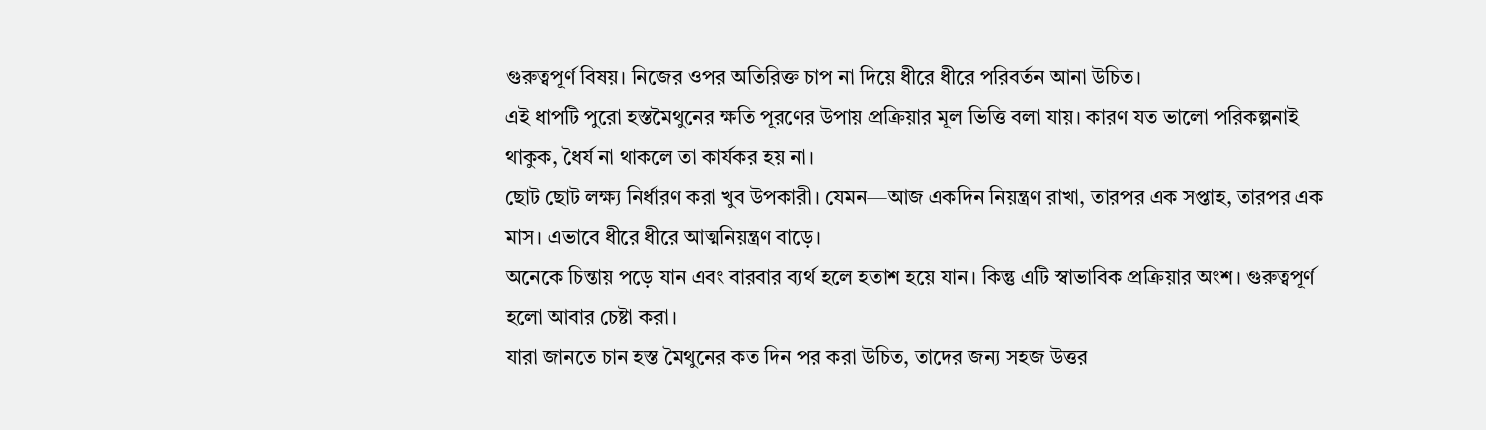গুরুত্বপূর্ণ বিষয়। নিজের ওপর অতিরিক্ত চাপ না দিয়ে ধীরে ধীরে পরিবর্তন আনা উচিত।
এই ধাপটি পুরো হস্তমৈথুনের ক্ষতি পূরণের উপায় প্রক্রিয়ার মূল ভিত্তি বলা যায়। কারণ যত ভালো পরিকল্পনাই থাকুক, ধৈর্য না থাকলে তা কার্যকর হয় না।
ছোট ছোট লক্ষ্য নির্ধারণ করা খুব উপকারী। যেমন—আজ একদিন নিয়ন্ত্রণ রাখা, তারপর এক সপ্তাহ, তারপর এক মাস। এভাবে ধীরে ধীরে আত্মনিয়ন্ত্রণ বাড়ে।
অনেকে চিন্তায় পড়ে যান এবং বারবার ব্যর্থ হলে হতাশ হয়ে যান। কিন্তু এটি স্বাভাবিক প্রক্রিয়ার অংশ। গুরুত্বপূর্ণ হলো আবার চেষ্টা করা।
যারা জানতে চান হস্ত মৈথুনের কত দিন পর করা উচিত, তাদের জন্য সহজ উত্তর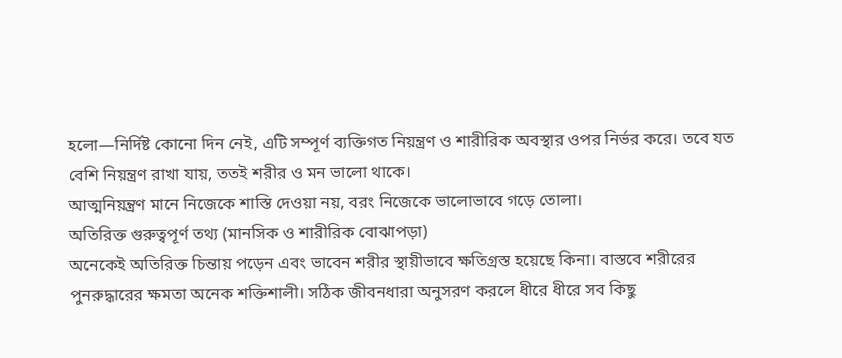হলো—নির্দিষ্ট কোনো দিন নেই, এটি সম্পূর্ণ ব্যক্তিগত নিয়ন্ত্রণ ও শারীরিক অবস্থার ওপর নির্ভর করে। তবে যত বেশি নিয়ন্ত্রণ রাখা যায়, ততই শরীর ও মন ভালো থাকে।
আত্মনিয়ন্ত্রণ মানে নিজেকে শাস্তি দেওয়া নয়, বরং নিজেকে ভালোভাবে গড়ে তোলা।
অতিরিক্ত গুরুত্বপূর্ণ তথ্য (মানসিক ও শারীরিক বোঝাপড়া)
অনেকেই অতিরিক্ত চিন্তায় পড়েন এবং ভাবেন শরীর স্থায়ীভাবে ক্ষতিগ্রস্ত হয়েছে কিনা। বাস্তবে শরীরের পুনরুদ্ধারের ক্ষমতা অনেক শক্তিশালী। সঠিক জীবনধারা অনুসরণ করলে ধীরে ধীরে সব কিছু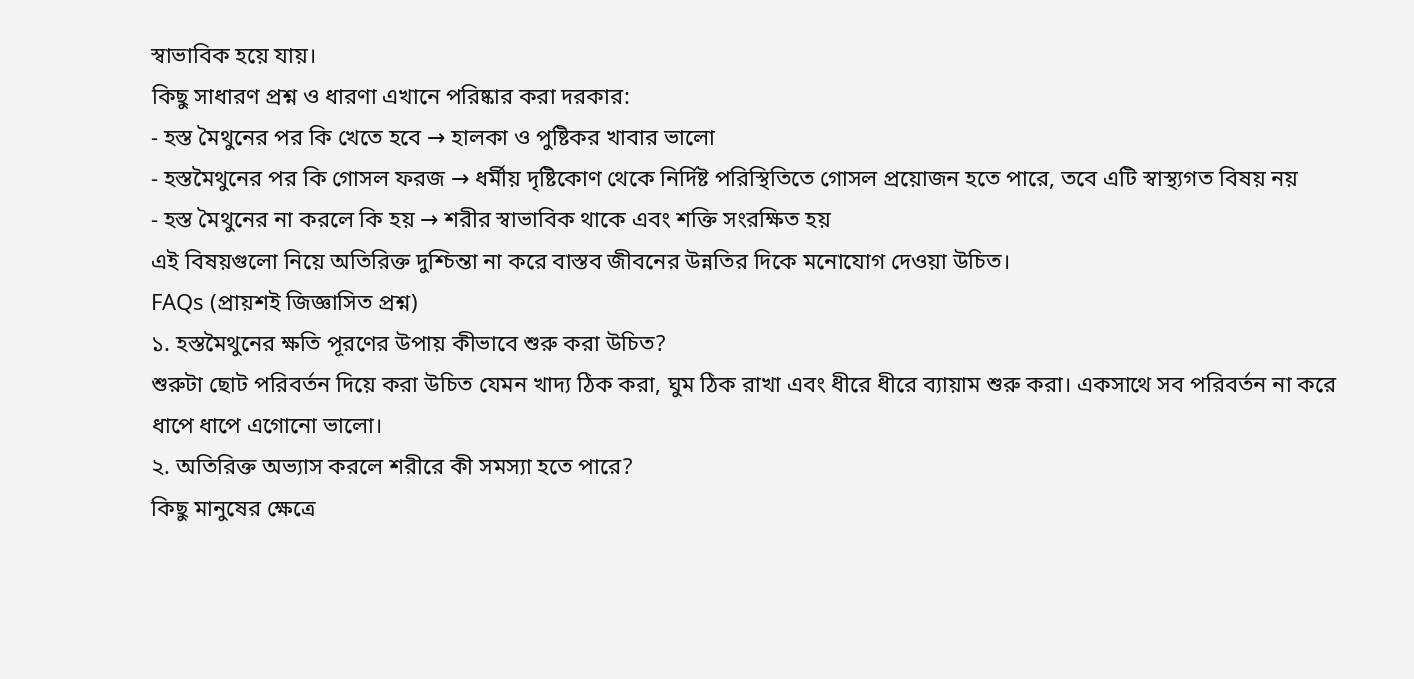স্বাভাবিক হয়ে যায়।
কিছু সাধারণ প্রশ্ন ও ধারণা এখানে পরিষ্কার করা দরকার:
- হস্ত মৈথুনের পর কি খেতে হবে → হালকা ও পুষ্টিকর খাবার ভালো
- হস্তমৈথুনের পর কি গোসল ফরজ → ধর্মীয় দৃষ্টিকোণ থেকে নির্দিষ্ট পরিস্থিতিতে গোসল প্রয়োজন হতে পারে, তবে এটি স্বাস্থ্যগত বিষয় নয়
- হস্ত মৈথুনের না করলে কি হয় → শরীর স্বাভাবিক থাকে এবং শক্তি সংরক্ষিত হয়
এই বিষয়গুলো নিয়ে অতিরিক্ত দুশ্চিন্তা না করে বাস্তব জীবনের উন্নতির দিকে মনোযোগ দেওয়া উচিত।
FAQs (প্রায়শই জিজ্ঞাসিত প্রশ্ন)
১. হস্তমৈথুনের ক্ষতি পূরণের উপায় কীভাবে শুরু করা উচিত?
শুরুটা ছোট পরিবর্তন দিয়ে করা উচিত যেমন খাদ্য ঠিক করা, ঘুম ঠিক রাখা এবং ধীরে ধীরে ব্যায়াম শুরু করা। একসাথে সব পরিবর্তন না করে ধাপে ধাপে এগোনো ভালো।
২. অতিরিক্ত অভ্যাস করলে শরীরে কী সমস্যা হতে পারে?
কিছু মানুষের ক্ষেত্রে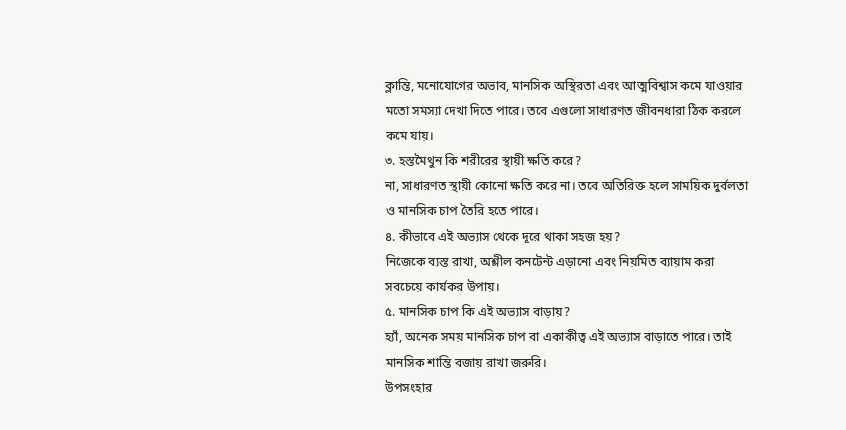ক্লান্তি, মনোযোগের অভাব, মানসিক অস্থিরতা এবং আত্মবিশ্বাস কমে যাওয়ার মতো সমস্যা দেখা দিতে পারে। তবে এগুলো সাধারণত জীবনধারা ঠিক করলে কমে যায়।
৩. হস্তমৈথুন কি শরীরের স্থায়ী ক্ষতি করে?
না, সাধারণত স্থায়ী কোনো ক্ষতি করে না। তবে অতিরিক্ত হলে সাময়িক দুর্বলতা ও মানসিক চাপ তৈরি হতে পারে।
৪. কীভাবে এই অভ্যাস থেকে দূরে থাকা সহজ হয়?
নিজেকে ব্যস্ত রাখা, অশ্লীল কনটেন্ট এড়ানো এবং নিয়মিত ব্যায়াম করা সবচেয়ে কার্যকর উপায়।
৫. মানসিক চাপ কি এই অভ্যাস বাড়ায়?
হ্যাঁ, অনেক সময় মানসিক চাপ বা একাকীত্ব এই অভ্যাস বাড়াতে পারে। তাই মানসিক শান্তি বজায় রাখা জরুরি।
উপসংহার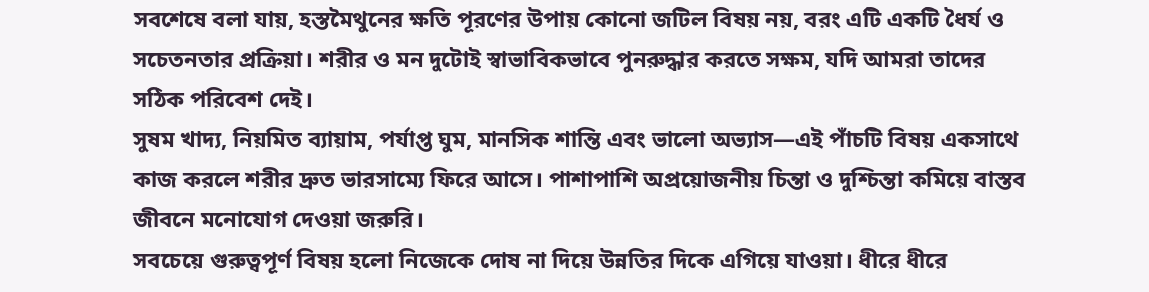সবশেষে বলা যায়, হস্তমৈথুনের ক্ষতি পূরণের উপায় কোনো জটিল বিষয় নয়, বরং এটি একটি ধৈর্য ও সচেতনতার প্রক্রিয়া। শরীর ও মন দুটোই স্বাভাবিকভাবে পুনরুদ্ধার করতে সক্ষম, যদি আমরা তাদের সঠিক পরিবেশ দেই।
সুষম খাদ্য, নিয়মিত ব্যায়াম, পর্যাপ্ত ঘুম, মানসিক শান্তি এবং ভালো অভ্যাস—এই পাঁচটি বিষয় একসাথে কাজ করলে শরীর দ্রুত ভারসাম্যে ফিরে আসে। পাশাপাশি অপ্রয়োজনীয় চিন্তা ও দুশ্চিন্তা কমিয়ে বাস্তব জীবনে মনোযোগ দেওয়া জরুরি।
সবচেয়ে গুরুত্বপূর্ণ বিষয় হলো নিজেকে দোষ না দিয়ে উন্নতির দিকে এগিয়ে যাওয়া। ধীরে ধীরে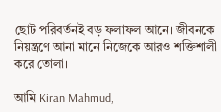ছোট পরিবর্তনই বড় ফলাফল আনে। জীবনকে নিয়ন্ত্রণে আনা মানে নিজেকে আরও শক্তিশালী করে তোলা।

আমি Kiran Mahmud,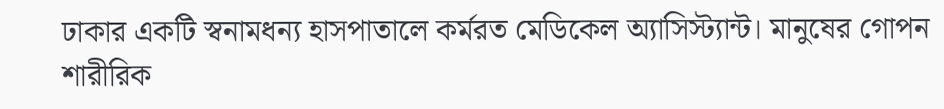ঢাকার একটি স্বনামধন্য হাসপাতালে কর্মরত মেডিকেল অ্যাসিস্ট্যান্ট। মানুষের গোপন শারীরিক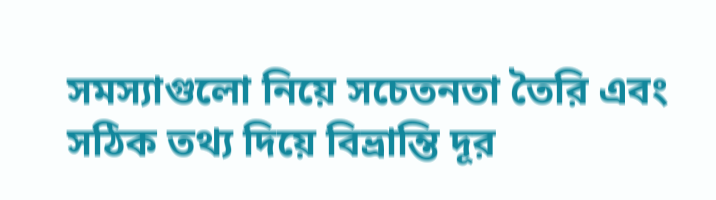সমস্যাগুলো নিয়ে সচেতনতা তৈরি এবং সঠিক তথ্য দিয়ে বিভ্রান্তি দূর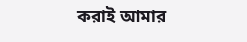করাই আমার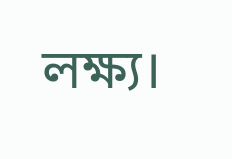লক্ষ্য।